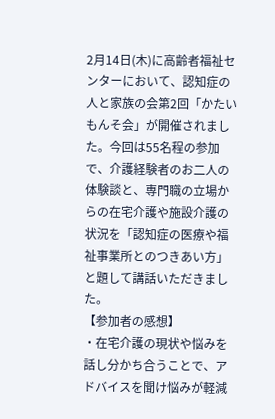2月14日(木)に高齢者福祉センターにおいて、認知症の人と家族の会第2回「かたいもんそ会」が開催されました。今回は55名程の参加で、介護経験者のお二人の体験談と、専門職の立場からの在宅介護や施設介護の状況を「認知症の医療や福祉事業所とのつきあい方」と題して講話いただきました。
【参加者の感想】
・在宅介護の現状や悩みを話し分かち合うことで、アドバイスを聞け悩みが軽減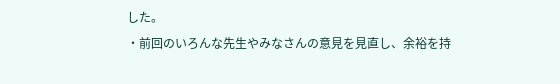した。
・前回のいろんな先生やみなさんの意見を見直し、余裕を持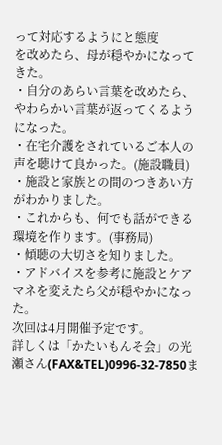って対応するようにと態度
を改めたら、母が穏やかになってきた。
・自分のあらい言葉を改めたら、やわらかい言葉が返ってくるようになった。
・在宅介護をされているご本人の声を聴けて良かった。(施設職員)
・施設と家族との間のつきあい方がわかりました。
・これからも、何でも話ができる環境を作ります。(事務局)
・傾聴の大切さを知りました。
・アドバイスを参考に施設とケアマネを変えたら父が穏やかになった。
次回は4月開催予定です。
詳しくは「かたいもんそ会」の光瀬さん(FAX&TEL)0996-32-7850ま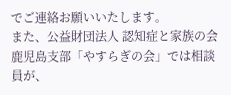でご連絡お願いいたします。
また、公益財団法人 認知症と家族の会 鹿児島支部「やすらぎの会」では相談員が、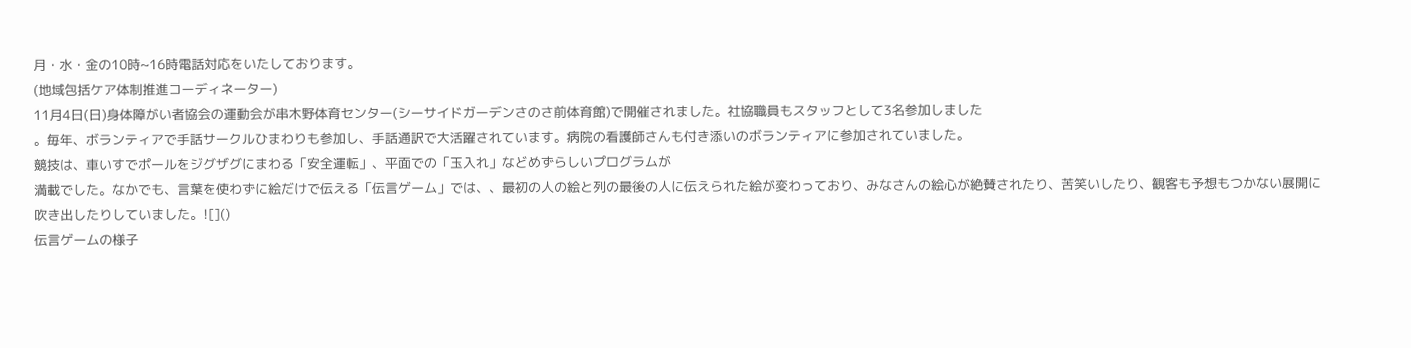月・水・金の10時~16時電話対応をいたしております。
(地域包括ケア体制推進コーディネーター)
11月4日(日)身体障がい者協会の運動会が串木野体育センター(シーサイドガーデンさのさ前体育館)で開催されました。社協職員もスタッフとして3名参加しました
。毎年、ボランティアで手話サークルひまわりも参加し、手話通訳で大活躍されています。病院の看護師さんも付き添いのボランティアに参加されていました。
競技は、車いすでポールをジグザグにまわる「安全運転」、平面での「玉入れ」などめずらしいプログラムが
満載でした。なかでも、言葉を使わずに絵だけで伝える「伝言ゲーム」では、、最初の人の絵と列の最後の人に伝えられた絵が変わっており、みなさんの絵心が絶賛されたり、苦笑いしたり、観客も予想もつかない展開に吹き出したりしていました。![]()
伝言ゲームの様子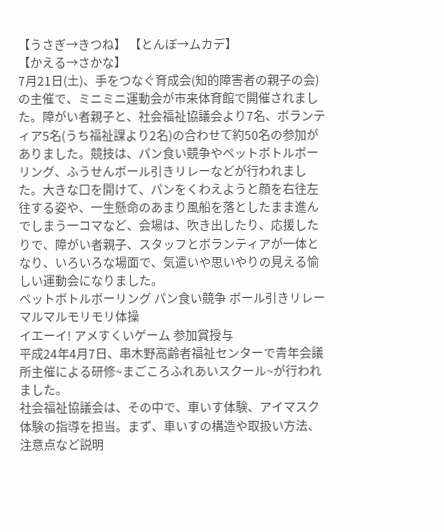【うさぎ→きつね】 【とんぼ→ムカデ】
【かえる→さかな】
7月21日(土)、手をつなぐ育成会(知的障害者の親子の会)の主催で、ミニミニ運動会が市来体育館で開催されました。障がい者親子と、社会福祉協議会より7名、ボランティア5名(うち福祉課より2名)の合わせて約50名の参加がありました。競技は、パン食い競争やペットボトルボーリング、ふうせんボール引きリレーなどが行われました。大きな口を開けて、パンをくわえようと顔を右往左往する姿や、一生懸命のあまり風船を落としたまま進んでしまう一コマなど、会場は、吹き出したり、応援したりで、障がい者親子、スタッフとボランティアが一体となり、いろいろな場面で、気遣いや思いやりの見える愉しい運動会になりました。
ペットボトルボーリング パン食い競争 ボール引きリレー マルマルモリモリ体操
イエーイ! アメすくいゲーム 参加賞授与
平成24年4月7日、串木野高齢者福祉センターで青年会議所主催による研修~まごころふれあいスクール~が行われました。
社会福祉協議会は、その中で、車いす体験、アイマスク体験の指導を担当。まず、車いすの構造や取扱い方法、注意点など説明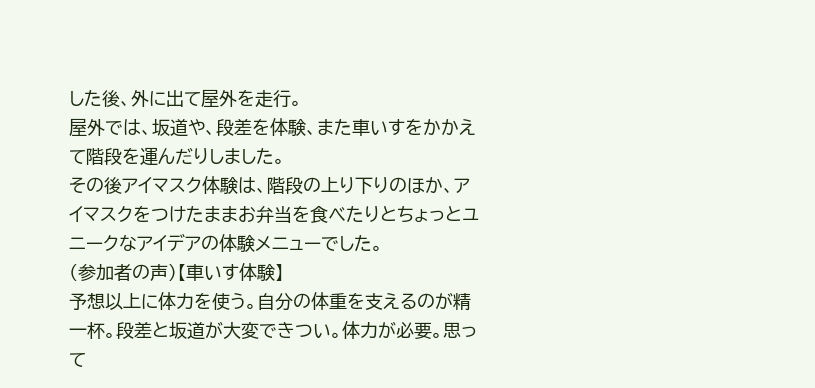した後、外に出て屋外を走行。
屋外では、坂道や、段差を体験、また車いすをかかえて階段を運んだりしました。
その後アイマスク体験は、階段の上り下りのほか、アイマスクをつけたままお弁当を食べたりとちょっとユニークなアイデアの体験メニューでした。
(参加者の声)【車いす体験】
予想以上に体力を使う。自分の体重を支えるのが精一杯。段差と坂道が大変できつい。体力が必要。思って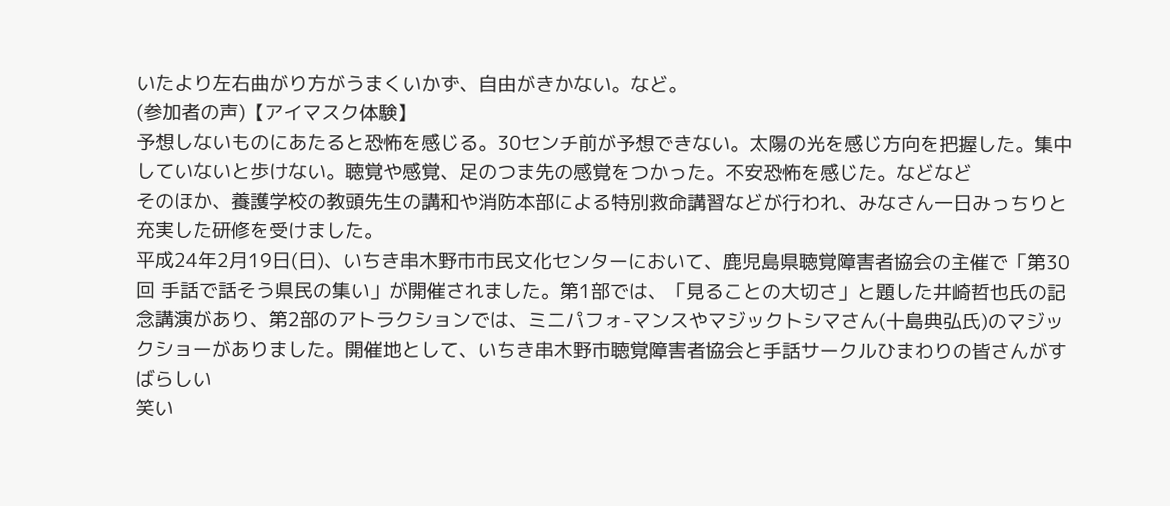いたより左右曲がり方がうまくいかず、自由がきかない。など。
(参加者の声)【アイマスク体験】
予想しないものにあたると恐怖を感じる。30センチ前が予想できない。太陽の光を感じ方向を把握した。集中していないと歩けない。聴覚や感覚、足のつま先の感覚をつかった。不安恐怖を感じた。などなど
そのほか、養護学校の教頭先生の講和や消防本部による特別救命講習などが行われ、みなさん一日みっちりと充実した研修を受けました。
平成24年2月19日(日)、いちき串木野市市民文化センターにおいて、鹿児島県聴覚障害者協会の主催で「第30回 手話で話そう県民の集い」が開催されました。第1部では、「見ることの大切さ」と題した井崎哲也氏の記念講演があり、第2部のアトラクションでは、ミニパフォ-マンスやマジックトシマさん(十島典弘氏)のマジックショーがありました。開催地として、いちき串木野市聴覚障害者協会と手話サークルひまわりの皆さんがすばらしい
笑い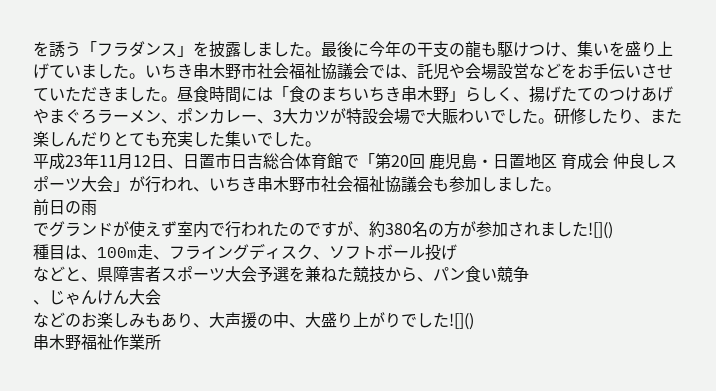を誘う「フラダンス」を披露しました。最後に今年の干支の龍も駆けつけ、集いを盛り上げていました。いちき串木野市社会福祉協議会では、託児や会場設営などをお手伝いさせていただきました。昼食時間には「食のまちいちき串木野」らしく、揚げたてのつけあげやまぐろラーメン、ポンカレー、3大カツが特設会場で大賑わいでした。研修したり、また楽しんだりとても充実した集いでした。
平成23年11月12日、日置市日吉総合体育館で「第20回 鹿児島・日置地区 育成会 仲良しスポーツ大会」が行われ、いちき串木野市社会福祉協議会も参加しました。
前日の雨
でグランドが使えず室内で行われたのですが、約380名の方が参加されました![]()
種目は、100m走、フライングディスク、ソフトボール投げ
などと、県障害者スポーツ大会予選を兼ねた競技から、パン食い競争
、じゃんけん大会
などのお楽しみもあり、大声援の中、大盛り上がりでした![]()
串木野福祉作業所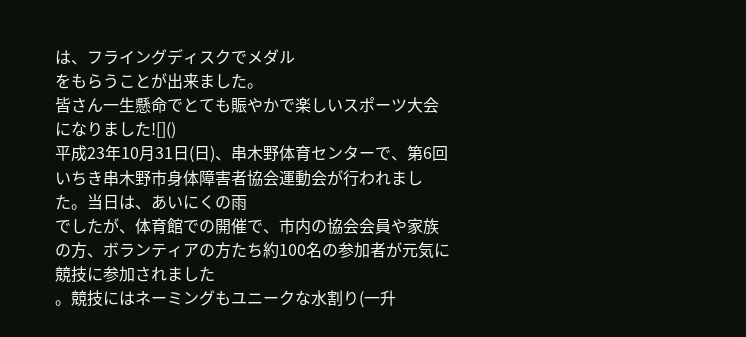は、フライングディスクでメダル
をもらうことが出来ました。
皆さん一生懸命でとても賑やかで楽しいスポーツ大会になりました![]()
平成23年10月31日(日)、串木野体育センターで、第6回 いちき串木野市身体障害者協会運動会が行われました。当日は、あいにくの雨
でしたが、体育館での開催で、市内の協会会員や家族の方、ボランティアの方たち約100名の参加者が元気に競技に参加されました
。競技にはネーミングもユニークな水割り(一升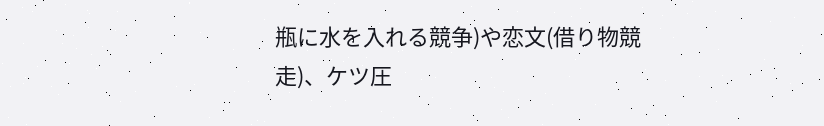瓶に水を入れる競争)や恋文(借り物競走)、ケツ圧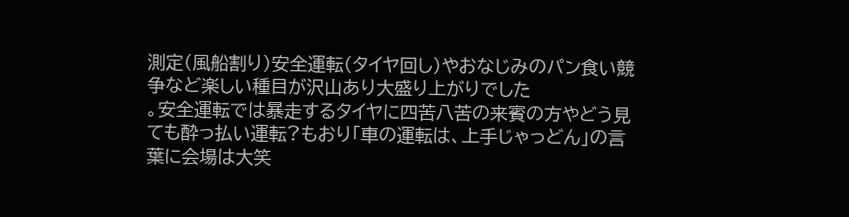測定(風船割り)安全運転(タイヤ回し)やおなじみのパン食い競争など楽しい種目が沢山あり大盛り上がりでした
。安全運転では暴走するタイヤに四苦八苦の来賓の方やどう見ても酔っ払い運転?もおり「車の運転は、上手じゃっどん」の言葉に会場は大笑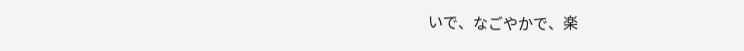いで、なごやかで、楽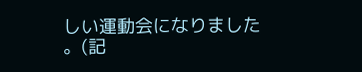しい運動会になりました
。(記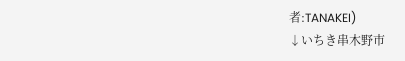者:TANAKEI)
↓いちき串木野市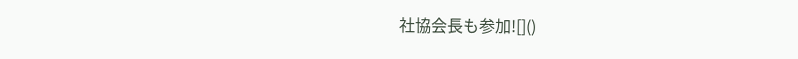社協会長も参加![]()